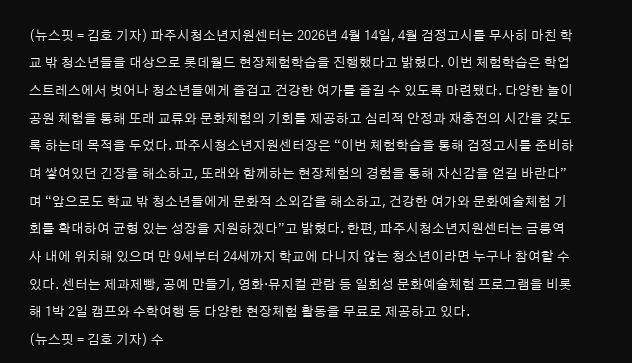(뉴스핏 = 김호 기자) 파주시청소년지원센터는 2026년 4월 14일, 4월 검정고시를 무사히 마친 학교 밖 청소년들을 대상으로 롯데월드 현장체험학습을 진행했다고 밝혔다. 이번 체험학습은 학업 스트레스에서 벗어나 청소년들에게 즐겁고 건강한 여가를 즐길 수 있도록 마련됐다. 다양한 놀이공원 체험을 통해 또래 교류와 문화체험의 기회를 제공하고 심리적 안정과 재충전의 시간을 갖도록 하는데 목적을 두었다. 파주시청소년지원센터장은 “이번 체험학습을 통해 검정고시를 준비하며 쌓여있던 긴장을 해소하고, 또래와 함께하는 현장체험의 경험을 통해 자신감을 얻길 바란다”며 “앞으로도 학교 밖 청소년들에게 문화적 소외감을 해소하고, 건강한 여가와 문화예술체험 기회를 확대하여 균형 있는 성장을 지원하겠다”고 밝혔다. 한편, 파주시청소년지원센터는 금릉역사 내에 위치해 있으며 만 9세부터 24세까지 학교에 다니지 않는 청소년이라면 누구나 참여할 수 있다. 센터는 제과제빵, 공예 만들기, 영화·뮤지컬 관람 등 일회성 문화예술체험 프로그램을 비롯해 1박 2일 캠프와 수학여행 등 다양한 현장체험 활동을 무료로 제공하고 있다.
(뉴스핏 = 김호 기자) 수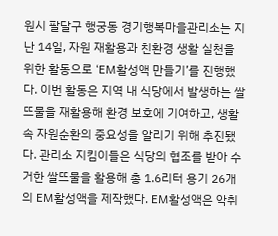원시 팔달구 행궁동 경기행복마을관리소는 지난 14일, 자원 재활용과 친환경 생활 실천을 위한 활동으로 ‘EM활성액 만들기’를 진행했다. 이번 활동은 지역 내 식당에서 발생하는 쌀뜨물을 재활용해 환경 보호에 기여하고, 생활 속 자원순환의 중요성을 알리기 위해 추진됐다. 관리소 지킴이들은 식당의 협조를 받아 수거한 쌀뜨물을 활용해 총 1.6리터 용기 26개의 EM활성액을 제작했다. EM활성액은 악취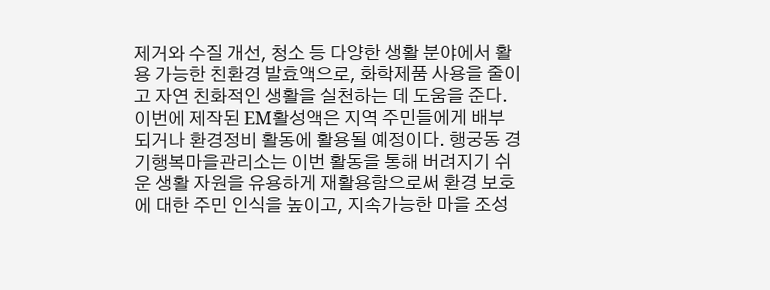제거와 수질 개선, 청소 등 다양한 생활 분야에서 활용 가능한 친환경 발효액으로, 화학제품 사용을 줄이고 자연 친화적인 생활을 실천하는 데 도움을 준다. 이번에 제작된 EM활성액은 지역 주민들에게 배부되거나 환경정비 활동에 활용될 예정이다. 행궁동 경기행복마을관리소는 이번 활동을 통해 버려지기 쉬운 생활 자원을 유용하게 재활용함으로써 환경 보호에 대한 주민 인식을 높이고, 지속가능한 마을 조성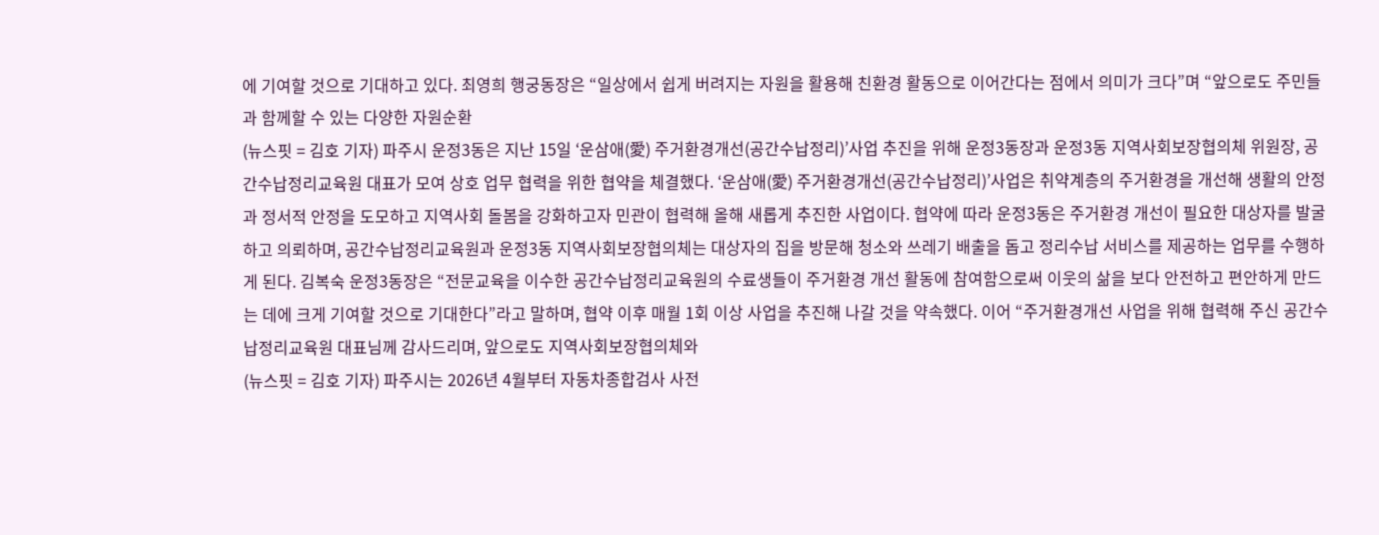에 기여할 것으로 기대하고 있다. 최영희 행궁동장은 “일상에서 쉽게 버려지는 자원을 활용해 친환경 활동으로 이어간다는 점에서 의미가 크다”며 “앞으로도 주민들과 함께할 수 있는 다양한 자원순환
(뉴스핏 = 김호 기자) 파주시 운정3동은 지난 15일 ‘운삼애(愛) 주거환경개선(공간수납정리)’사업 추진을 위해 운정3동장과 운정3동 지역사회보장협의체 위원장, 공간수납정리교육원 대표가 모여 상호 업무 협력을 위한 협약을 체결했다. ‘운삼애(愛) 주거환경개선(공간수납정리)’사업은 취약계층의 주거환경을 개선해 생활의 안정과 정서적 안정을 도모하고 지역사회 돌봄을 강화하고자 민관이 협력해 올해 새롭게 추진한 사업이다. 협약에 따라 운정3동은 주거환경 개선이 필요한 대상자를 발굴하고 의뢰하며, 공간수납정리교육원과 운정3동 지역사회보장협의체는 대상자의 집을 방문해 청소와 쓰레기 배출을 돕고 정리수납 서비스를 제공하는 업무를 수행하게 된다. 김복숙 운정3동장은 “전문교육을 이수한 공간수납정리교육원의 수료생들이 주거환경 개선 활동에 참여함으로써 이웃의 삶을 보다 안전하고 편안하게 만드는 데에 크게 기여할 것으로 기대한다”라고 말하며, 협약 이후 매월 1회 이상 사업을 추진해 나갈 것을 약속했다. 이어 “주거환경개선 사업을 위해 협력해 주신 공간수납정리교육원 대표님께 감사드리며, 앞으로도 지역사회보장협의체와
(뉴스핏 = 김호 기자) 파주시는 2026년 4월부터 자동차종합검사 사전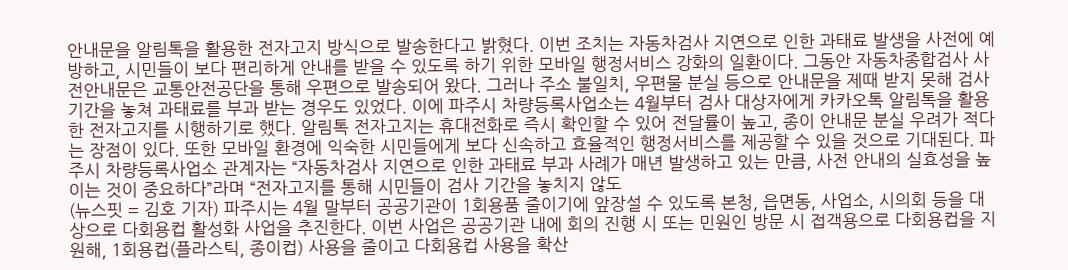안내문을 알림톡을 활용한 전자고지 방식으로 발송한다고 밝혔다. 이번 조치는 자동차검사 지연으로 인한 과태료 발생을 사전에 예방하고, 시민들이 보다 편리하게 안내를 받을 수 있도록 하기 위한 모바일 행정서비스 강화의 일환이다. 그동안 자동차종합검사 사전안내문은 교통안전공단을 통해 우편으로 발송되어 왔다. 그러나 주소 불일치, 우편물 분실 등으로 안내문을 제때 받지 못해 검사 기간을 놓쳐 과태료를 부과 받는 경우도 있었다. 이에 파주시 차량등록사업소는 4월부터 검사 대상자에게 카카오톡 알림톡을 활용한 전자고지를 시행하기로 했다. 알림톡 전자고지는 휴대전화로 즉시 확인할 수 있어 전달률이 높고, 종이 안내문 분실 우려가 적다는 장점이 있다. 또한 모바일 환경에 익숙한 시민들에게 보다 신속하고 효율적인 행정서비스를 제공할 수 있을 것으로 기대된다. 파주시 차량등록사업소 관계자는 “자동차검사 지연으로 인한 과태료 부과 사례가 매년 발생하고 있는 만큼, 사전 안내의 실효성을 높이는 것이 중요하다”라며 “전자고지를 통해 시민들이 검사 기간을 놓치지 않도
(뉴스핏 = 김호 기자) 파주시는 4월 말부터 공공기관이 1회용품 줄이기에 앞장설 수 있도록 본청, 읍면동, 사업소, 시의회 등을 대상으로 다회용컵 활성화 사업을 추진한다. 이번 사업은 공공기관 내에 회의 진행 시 또는 민원인 방문 시 접객용으로 다회용컵을 지원해, 1회용컵(플라스틱, 종이컵) 사용을 줄이고 다회용컵 사용을 확산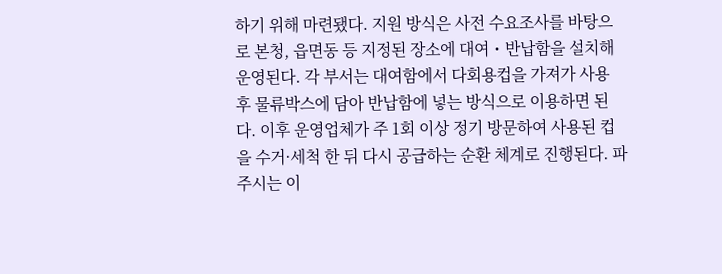하기 위해 마련됐다. 지원 방식은 사전 수요조사를 바탕으로 본청, 읍면동 등 지정된 장소에 대여・반납함을 설치해 운영된다. 각 부서는 대여함에서 다회용컵을 가져가 사용 후 물류박스에 담아 반납함에 넣는 방식으로 이용하면 된다. 이후 운영업체가 주 1회 이상 정기 방문하여 사용된 컵을 수거·세척 한 뒤 다시 공급하는 순환 체계로 진행된다. 파주시는 이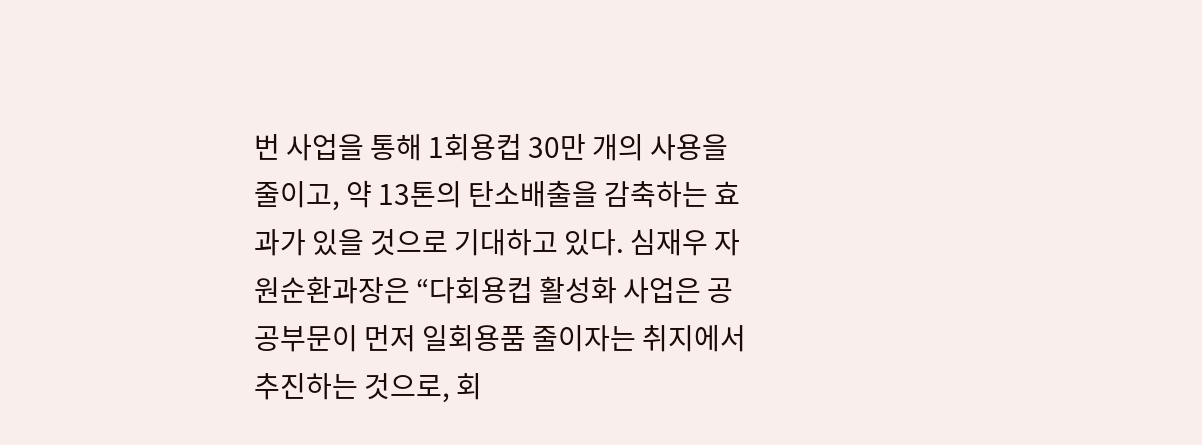번 사업을 통해 1회용컵 30만 개의 사용을 줄이고, 약 13톤의 탄소배출을 감축하는 효과가 있을 것으로 기대하고 있다. 심재우 자원순환과장은 “다회용컵 활성화 사업은 공공부문이 먼저 일회용품 줄이자는 취지에서 추진하는 것으로, 회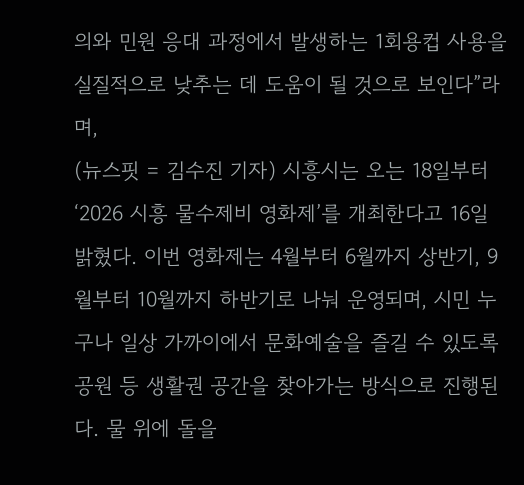의와 민원 응대 과정에서 발생하는 1회용컵 사용을 실질적으로 낮추는 데 도움이 될 것으로 보인다”라며,
(뉴스핏 = 김수진 기자) 시흥시는 오는 18일부터 ‘2026 시흥 물수제비 영화제’를 개최한다고 16일 밝혔다. 이번 영화제는 4월부터 6월까지 상반기, 9월부터 10월까지 하반기로 나눠 운영되며, 시민 누구나 일상 가까이에서 문화예술을 즐길 수 있도록 공원 등 생활권 공간을 찾아가는 방식으로 진행된다. 물 위에 돌을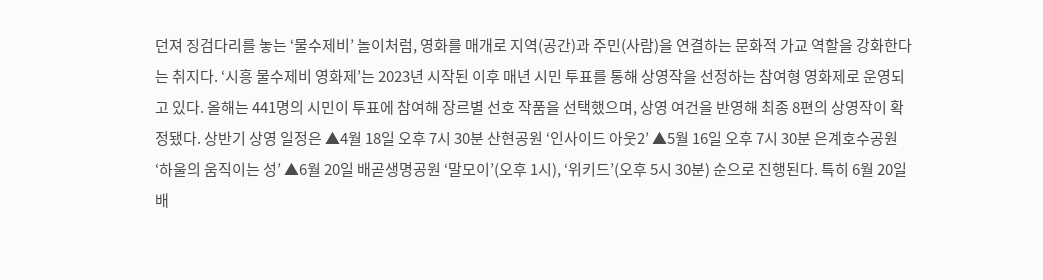던져 징검다리를 놓는 ‘물수제비’ 놀이처럼, 영화를 매개로 지역(공간)과 주민(사람)을 연결하는 문화적 가교 역할을 강화한다는 취지다. ‘시흥 물수제비 영화제’는 2023년 시작된 이후 매년 시민 투표를 통해 상영작을 선정하는 참여형 영화제로 운영되고 있다. 올해는 441명의 시민이 투표에 참여해 장르별 선호 작품을 선택했으며, 상영 여건을 반영해 최종 8편의 상영작이 확정됐다. 상반기 상영 일정은 ▲4월 18일 오후 7시 30분 산현공원 ‘인사이드 아웃2’ ▲5월 16일 오후 7시 30분 은계호수공원 ‘하울의 움직이는 성’ ▲6월 20일 배곧생명공원 ‘말모이’(오후 1시), ‘위키드’(오후 5시 30분) 순으로 진행된다. 특히 6월 20일 배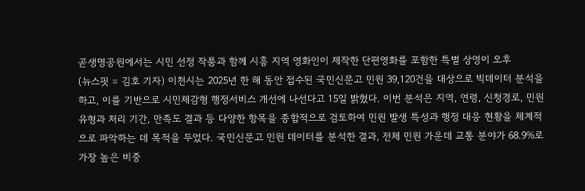곧생명공원에서는 시민 선정 작품과 함께 시흥 지역 영화인이 제작한 단편영화를 포함한 특별 상영이 오후
(뉴스핏 = 김호 기자) 이천시는 2025년 한 해 동안 접수된 국민신문고 민원 39,120건을 대상으로 빅데이터 분석을 하고, 이를 기반으로 시민체감형 행정서비스 개선에 나선다고 15일 밝혔다. 이번 분석은 지역, 연령, 신청경로, 민원 유형과 처리 기간, 만족도 결과 등 다양한 항목을 종합적으로 검토하여 민원 발생 특성과 행정 대응 현황을 체계적으로 파악하는 데 목적을 두었다. 국민신문고 민원 데이터를 분석한 결과, 전체 민원 가운데 교통 분야가 68.9%로 가장 높은 비중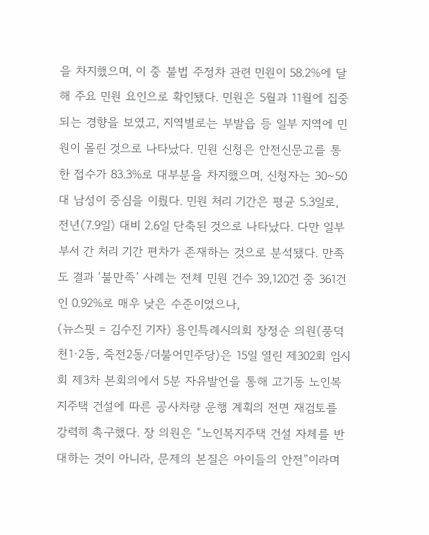을 차지했으며, 이 중 불법 주정차 관련 민원이 58.2%에 달해 주요 민원 요인으로 확인됐다. 민원은 5월과 11월에 집중되는 경향을 보였고, 지역별로는 부발읍 등 일부 지역에 민원이 몰린 것으로 나타났다. 민원 신청은 안전신문고를 통한 접수가 83.3%로 대부분을 차지했으며, 신청자는 30~50대 남성이 중심을 이뤘다. 민원 처리 기간은 평균 5.3일로, 전년(7.9일) 대비 2.6일 단축된 것으로 나타났다. 다만 일부 부서 간 처리 기간 편차가 존재하는 것으로 분석됐다. 만족도 결과 ‘불만족’ 사례는 전체 민원 건수 39,120건 중 361건인 0.92%로 매우 낮은 수준이었으나,
(뉴스핏 = 김수진 기자) 용인특례시의회 장정순 의원(풍덕천1·2동, 죽전2동/더불어민주당)은 15일 열린 제302회 임시회 제3차 본회의에서 5분 자유발언을 통해 고기동 노인복지주택 건설에 따른 공사차량 운행 계획의 전면 재검토를 강력히 촉구했다. 장 의원은 “노인복지주택 건설 자체를 반대하는 것이 아니라, 문제의 본질은 아이들의 안전”이라며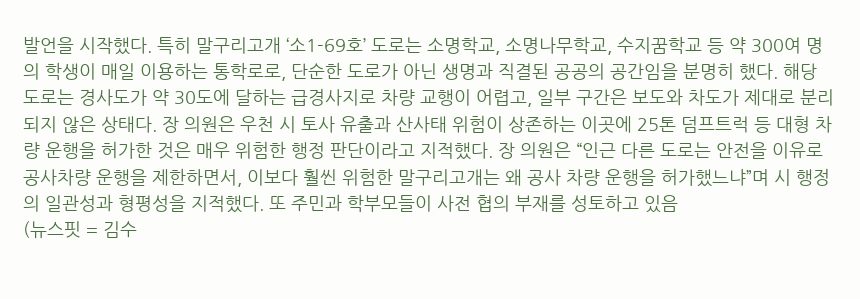발언을 시작했다. 특히 말구리고개 ‘소1-69호’ 도로는 소명학교, 소명나무학교, 수지꿈학교 등 약 300여 명의 학생이 매일 이용하는 통학로로, 단순한 도로가 아닌 생명과 직결된 공공의 공간임을 분명히 했다. 해당 도로는 경사도가 약 30도에 달하는 급경사지로 차량 교행이 어렵고, 일부 구간은 보도와 차도가 제대로 분리되지 않은 상태다. 장 의원은 우천 시 토사 유출과 산사태 위험이 상존하는 이곳에 25톤 덤프트럭 등 대형 차량 운행을 허가한 것은 매우 위험한 행정 판단이라고 지적했다. 장 의원은 “인근 다른 도로는 안전을 이유로 공사차량 운행을 제한하면서, 이보다 훨씬 위험한 말구리고개는 왜 공사 차량 운행을 허가했느냐”며 시 행정의 일관성과 형평성을 지적했다. 또 주민과 학부모들이 사전 협의 부재를 성토하고 있음
(뉴스핏 = 김수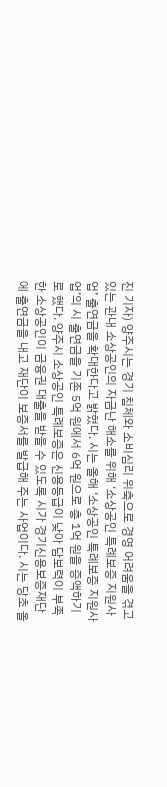진 기자) 양주시는 경기 침체와 소비심리 위축으로 경영 어려움을 겪고 있는 관내 소상공인의 자금난 해소를 위해 ‘소상공인 특례보증 지원사업’ 출연금을 확대한다고 밝혔다. 시는 올해 ‘소상공인 특례보증 지원사업’의 시 출연금을 기존 5억 원에서 6억 원으로 총 1억 원을 증액하기로 했다. 양주시 소상공인 특례보증은 신용등급이 낮아 담보력이 부족한 소상공인이 금융권 대출을 받을 수 있도록 시가 경기신용보증재단에 출연금을 내고 재단이 보증서를 발급해 주는 사업이다. 시는 당초 올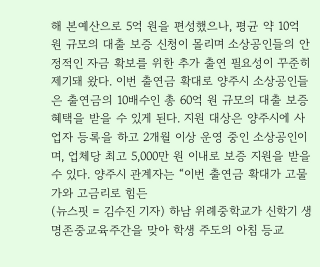해 본예산으로 5억 원을 편성했으나, 평균 약 10억 원 규모의 대출 보증 신청이 몰리며 소상공인들의 안정적인 자금 확보를 위한 추가 출연 필요성이 꾸준히 제기돼 왔다. 이번 출연금 확대로 양주시 소상공인들은 출연금의 10배수인 총 60억 원 규모의 대출 보증 혜택을 받을 수 있게 된다. 지원 대상은 양주시에 사업자 등록을 하고 2개월 이상 운영 중인 소상공인이며, 업체당 최고 5,000만 원 이내로 보증 지원을 받을 수 있다. 양주시 관계자는 “이번 출연금 확대가 고물가와 고금리로 힘든
(뉴스핏 = 김수진 기자) 하남 위례중학교가 신학기 생명존중교육주간을 맞아 학생 주도의 아침 등교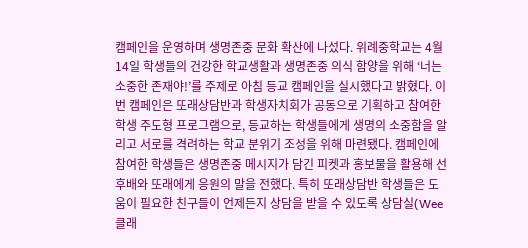캠페인을 운영하며 생명존중 문화 확산에 나섰다. 위례중학교는 4월 14일 학생들의 건강한 학교생활과 생명존중 의식 함양을 위해 ‘너는 소중한 존재야!’를 주제로 아침 등교 캠페인을 실시했다고 밝혔다. 이번 캠페인은 또래상담반과 학생자치회가 공동으로 기획하고 참여한 학생 주도형 프로그램으로, 등교하는 학생들에게 생명의 소중함을 알리고 서로를 격려하는 학교 분위기 조성을 위해 마련됐다. 캠페인에 참여한 학생들은 생명존중 메시지가 담긴 피켓과 홍보물을 활용해 선후배와 또래에게 응원의 말을 전했다. 특히 또래상담반 학생들은 도움이 필요한 친구들이 언제든지 상담을 받을 수 있도록 상담실(Wee클래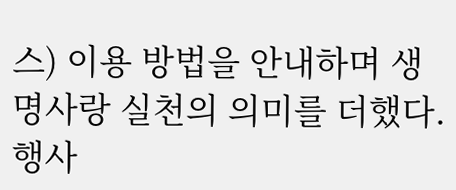스) 이용 방법을 안내하며 생명사랑 실천의 의미를 더했다. 행사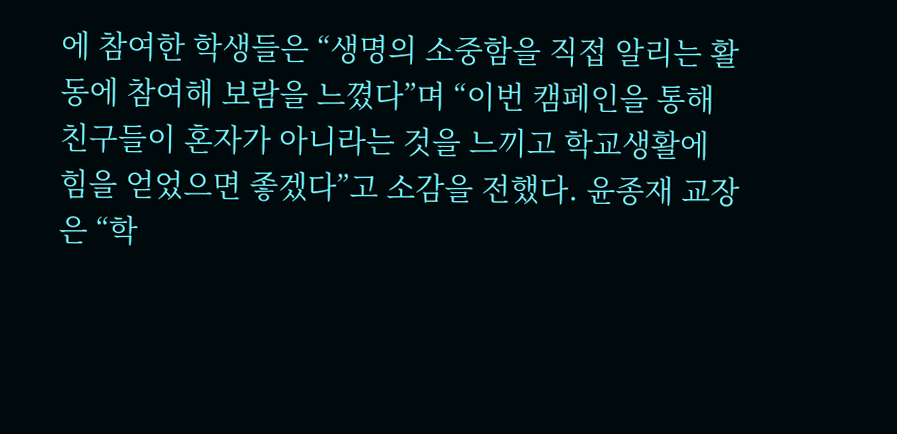에 참여한 학생들은 “생명의 소중함을 직접 알리는 활동에 참여해 보람을 느꼈다”며 “이번 캠페인을 통해 친구들이 혼자가 아니라는 것을 느끼고 학교생활에 힘을 얻었으면 좋겠다”고 소감을 전했다. 윤종재 교장은 “학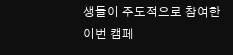생들이 주도적으로 참여한 이번 캠페